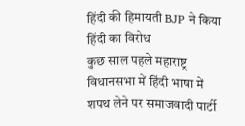हिंदी की हिमायती BJP ने किया हिंदी का विरोध
कुछ साल पहले महाराष्ट्र विधानसभा में हिंदी भाषा में शपथ लेने पर समाजवादी पार्टी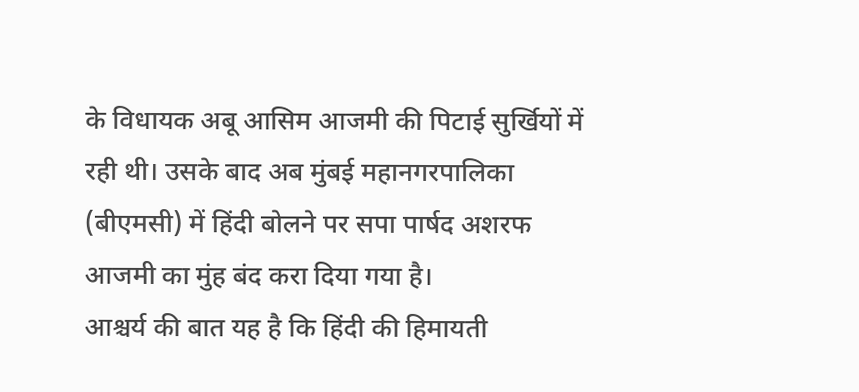के विधायक अबू आसिम आजमी की पिटाई सुर्खियों में रही थी। उसके बाद अब मुंबई महानगरपालिका (बीएमसी) में हिंदी बोलने पर सपा पार्षद अशरफ आजमी का मुंह बंद करा दिया गया है।
आश्चर्य की बात यह है कि हिंदी की हिमायती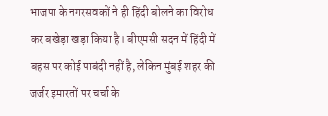भाजपा के नगरसवकों ने ही हिंदी बोलने का विरोध कर बखेड़ा खड़ा किया है। बीएमसी सदन में हिंदी में बहस पर कोई पाबंदी नहीं है, लेकिन मुंबई शहर की जर्जर इमारतों पर चर्चा के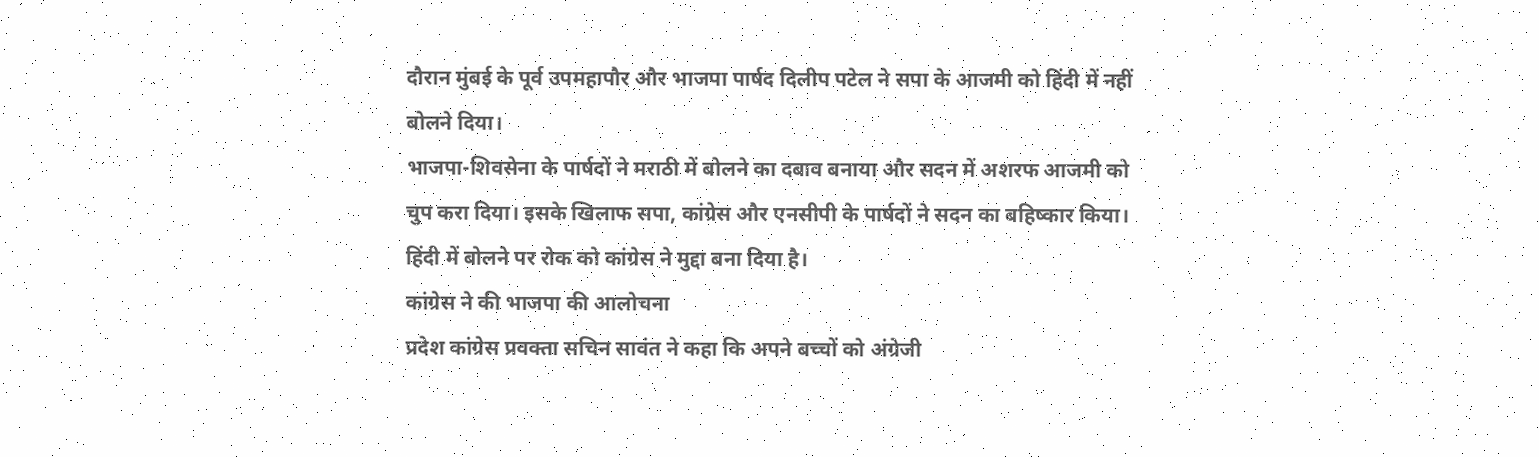दौरान मुंबई के पूर्व उपमहापौर और भाजपा पार्षद दिलीप पटेल ने सपा के आजमी को हिंदी में नहीं बोलने दिया।
भाजपा-शिवसेना के पार्षदों ने मराठी में बोलने का दबाव बनाया और सदन में अशरफ आजमी को चुप करा दिया। इसके खिलाफ सपा, कांग्रेस और एनसीपी के पार्षदों ने सदन का बहिष्कार किया। हिंदी में बोलने पर रोक को कांग्रेस ने मुद्दा बना दिया है।
कांग्रेस ने की भाजपा की आलोचना
प्रदेश कांग्रेस प्रवक्ता सचिन सावंत ने कहा कि अपने बच्चों को अंग्रेजी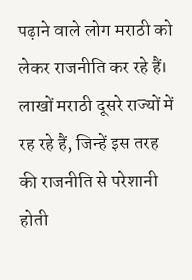पढ़ाने वाले लोग मराठी को लेकर राजनीति कर रहे हैं। लाखों मराठी दूसरे राज्यों में रह रहे हैं, जिन्हें इस तरह की राजनीति से परेशानी होती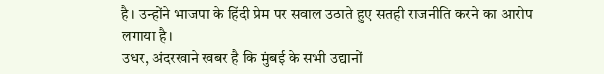है। उन्होंने भाजपा के हिंदी प्रेम पर सवाल उठाते हुए सतही राजनीति करने का आरोप लगाया है।
उधर, अंदरखाने खबर है कि मुंबई के सभी उद्यानों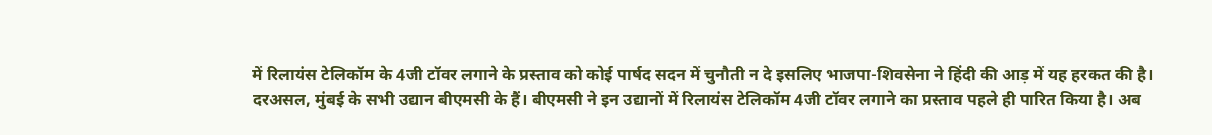में रिलायंस टेलिकॉम के 4जी टॉवर लगाने के प्रस्ताव को कोई पार्षद सदन में चुनौती न दे इसलिए भाजपा-शिवसेना ने हिंदी की आड़ में यह हरकत की है।
दरअसल, मुंबई के सभी उद्यान बीएमसी के हैं। बीएमसी ने इन उद्यानों में रिलायंस टेलिकॉम 4जी टॉवर लगाने का प्रस्ताव पहले ही पारित किया है। अब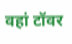वहां टॉवर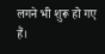लगने भी शुरू हो गए हैं।